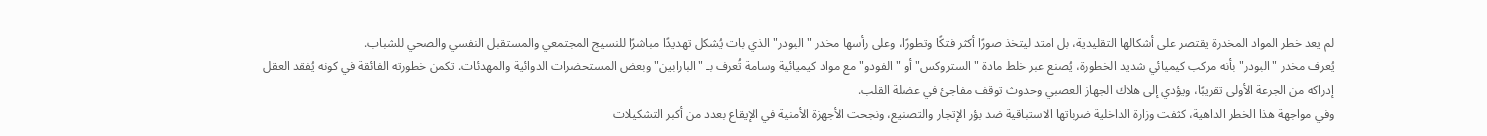لم يعد خطر المواد المخدرة يقتصر على أشكالها التقليدية، بل امتد ليتخذ صورًا أكثر فتكًا وتطورًا، وعلى رأسها مخدر "البودر" الذي بات يُشكل تهديدًا مباشرًا للنسيج المجتمعي والمستقبل النفسي والصحي للشباب.
يُعرف مخدر "البودر" بأنه مركب كيميائي شديد الخطورة، يُصنع عبر خلط مادة "الستروكس" أو "الفودو" مع مواد كيميائية وسامة تُعرف بـ "البارابين" وبعض المستحضرات الدوائية والمهدئات. تكمن خطورته الفائقة في كونه يُفقد العقل إدراكه من الجرعة الأولى تقريبًا، ويؤدي إلى هلاك الجهاز العصبي وحدوث توقف مفاجئ في عضلة القلب.
وفي مواجهة هذا الخطر الداهية، كثفت وزارة الداخلية ضرباتها الاستباقية ضد بؤر الإتجار والتصنيع، ونجحت الأجهزة الأمنية في الإيقاع بعدد من أكبر التشكيلات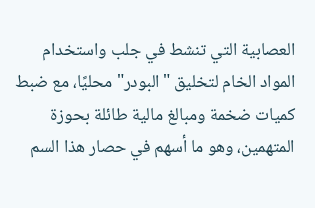العصابية التي تنشط في جلب واستخدام المواد الخام لتخليق "البودر" محليًا، مع ضبط كميات ضخمة ومبالغ مالية طائلة بحوزة المتهمين، وهو ما أسهم في حصار هذا السم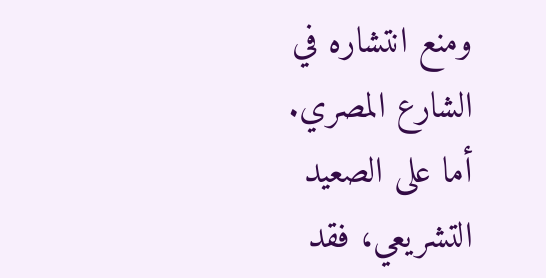ومنع انتشاره في الشارع المصري.
أما على الصعيد التشريعي، فقد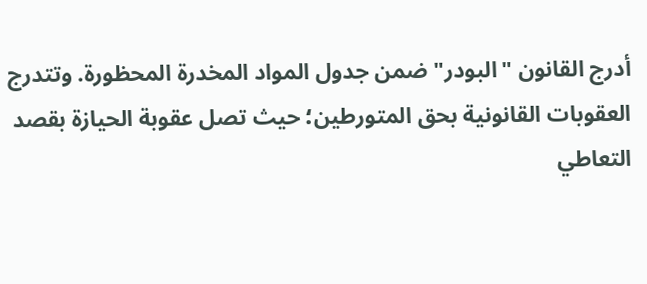أدرج القانون "البودر" ضمن جدول المواد المخدرة المحظورة. وتتدرج العقوبات القانونية بحق المتورطين؛ حيث تصل عقوبة الحيازة بقصد التعاطي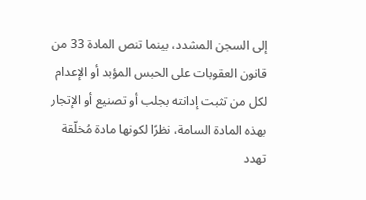إلى السجن المشدد، بينما تنص المادة 33 من قانون العقوبات على الحبس المؤبد أو الإعدام لكل من تثبت إدانته بجلب أو تصنيع أو الإتجار بهذه المادة السامة، نظرًا لكونها مادة مُخلّقة تهدد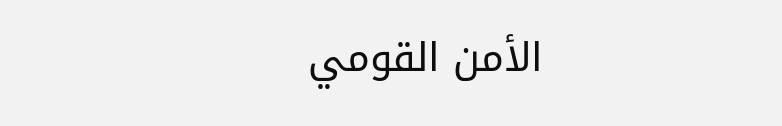الأمن القومي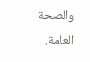والصحة العامة.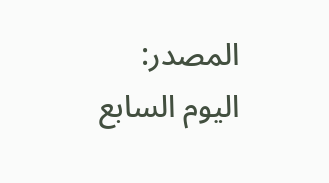المصدر:
اليوم السابع